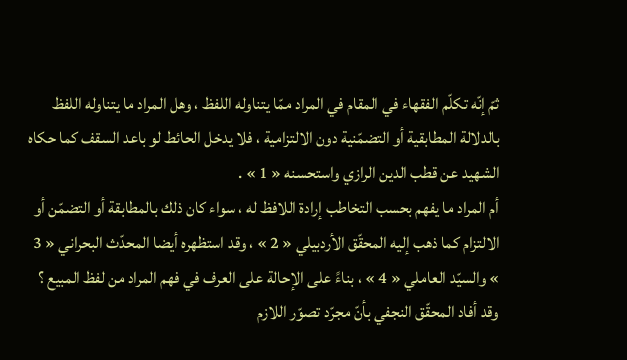ثمّ إنّه تكلّم الفقهاء في المقام في المراد ممّا يتناوله اللفظ ، وهل المراد ما يتناوله اللفظ بالدلالة المطابقية أو التضمّنية دون الالتزامية ، فلا يدخل الحائط لو باعد السقف كما حكاه الشهيد عن قطب الدين الرازي واستحسنه « 1 » .
أم المراد ما يفهم بحسب التخاطب إرادة اللافظ له ، سواء كان ذلك بالمطابقة أو التضمّن أو الالتزام كما ذهب إليه المحقّق الأردبيلي « 2 » ، وقد استظهره أيضا المحدّث البحراني « 3 » والسيّد العاملي « 4 » ، بناءً على الإحالة على العرف في فهم المراد من لفظ المبيع ؟
وقد أفاد المحقّق النجفي بأنّ مجرّد تصوّر اللازم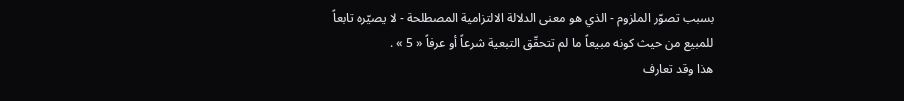بسبب تصوّر الملزوم - الذي هو معنى الدلالة الالتزامية المصطلحة - لا يصيّره تابعاً للمبيع من حيث كونه مبيعاً ما لم تتحقّق التبعية شرعاً أو عرفاً « 5 » .
هذا وقد تعارف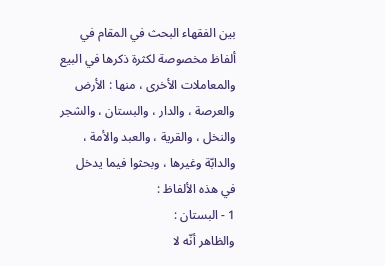بين الفقهاء البحث في المقام في ألفاظ مخصوصة لكثرة ذكرها في البيع والمعاملات الأخرى ، منها : الأرض والعرصة ، والدار ، والبستان ، والشجر والنخل ، والقرية ، والعبد والأمة ، والدابّة وغيرها ، وبحثوا فيما يدخل في هذه الألفاظ :
1 - البستان :
والظاهر أنّه لا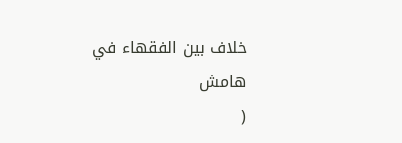خلاف بين الفقهاء في
هامش
(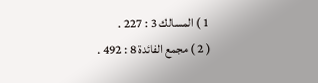1 ) المسالك 3 : 227 .
( 2 ) مجمع الفائدة 8 : 492 .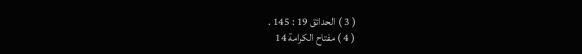( 3 ) الحدائق 19 : 145 .
( 4 ) مفتاح الكرامة 14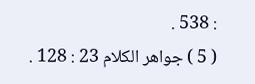: 538 .
( 5 ) جواهر الكلام 23 : 128 .